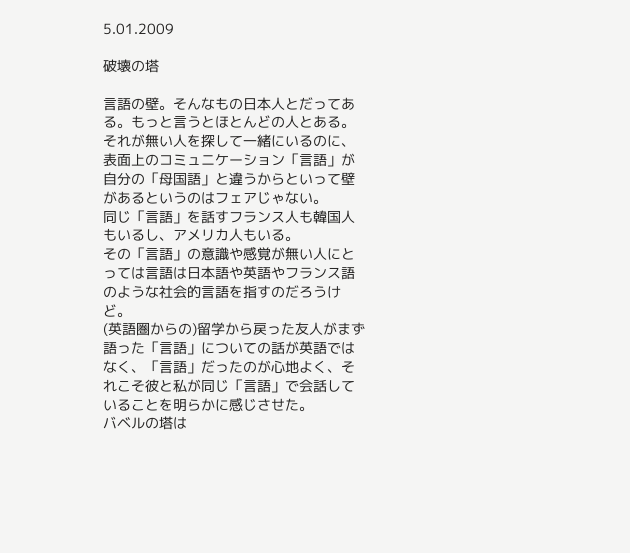5.01.2009

破壊の塔

言語の壁。そんなもの日本人とだってある。もっと言うとほとんどの人とある。
それが無い人を探して一緒にいるのに、表面上のコミュニケーション「言語」が自分の「母国語」と違うからといって壁があるというのはフェアじゃない。
同じ「言語」を話すフランス人も韓国人もいるし、アメリカ人もいる。
その「言語」の意識や感覚が無い人にとっては言語は日本語や英語やフランス語のような社会的言語を指すのだろうけど。
(英語圏からの)留学から戻った友人がまず語った「言語」についての話が英語ではなく、「言語」だったのが心地よく、それこそ彼と私が同じ「言語」で会話していることを明らかに感じさせた。
バベルの塔は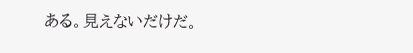ある。見えないだけだ。